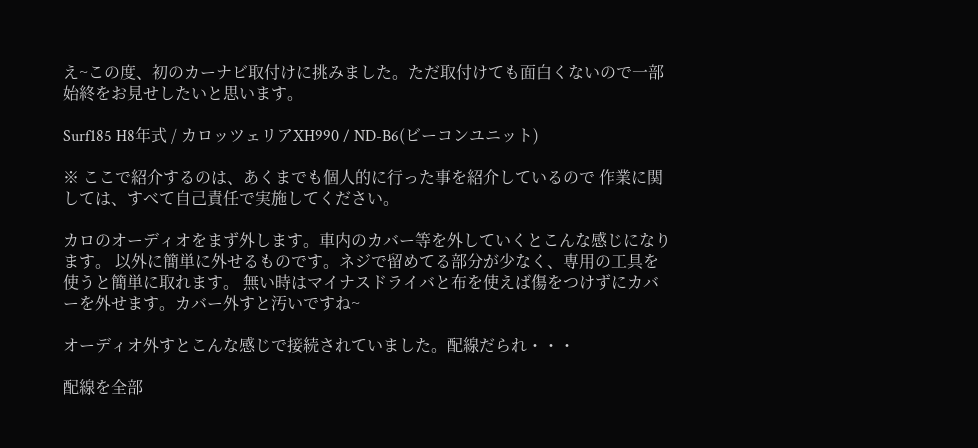え~この度、初のカーナビ取付けに挑みました。ただ取付けても面白くないので一部始終をお見せしたいと思います。

Surf185 H8年式 / カロッツェリアXH990 / ND-B6(ビーコンユニット)

※ ここで紹介するのは、あくまでも個人的に行った事を紹介しているので 作業に関しては、すべて自己責任で実施してください。

カロのオーディオをまず外します。車内のカバー等を外していくとこんな感じになります。 以外に簡単に外せるものです。ネジで留めてる部分が少なく、専用の工具を使うと簡単に取れます。 無い時はマイナスドライバと布を使えば傷をつけずにカバーを外せます。カバー外すと汚いですね~

オーディオ外すとこんな感じで接続されていました。配線だられ・・・

配線を全部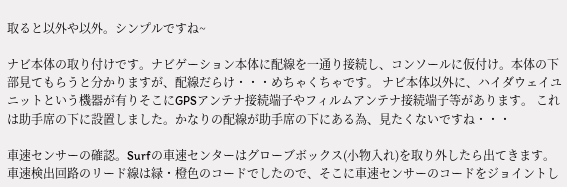取ると以外や以外。シンプルですね~

ナビ本体の取り付けです。ナビゲーション本体に配線を一通り接続し、コンソールに仮付け。本体の下部見てもらうと分かりますが、配線だらけ・・・めちゃくちゃです。 ナビ本体以外に、ハイダウェイユニットという機器が有りそこにGPSアンテナ接続端子やフィルムアンテナ接続端子等があります。 これは助手席の下に設置しました。かなりの配線が助手席の下にある為、見たくないですね・・・

車速センサーの確認。Surfの車速センターはグローブボックス(小物入れ)を取り外したら出てきます。 車速検出回路のリード線は緑・橙色のコードでしたので、そこに車速センサーのコードをジョイントし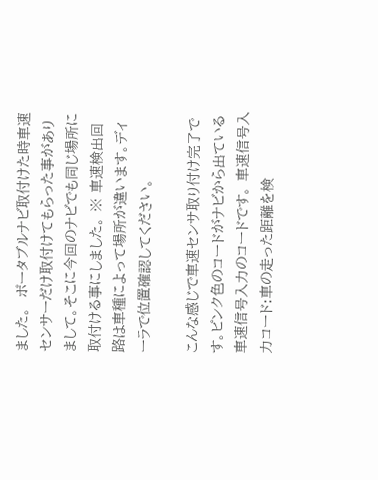ました。  ポータブルナビ取付けた時車速センサーだけ取付けてもらった事がありまして。そこに今回のナビでも同じ場所に取付ける事にしました。 ※ 車速検出回路は車種によって場所が違います。ディーラで位置確認してください。

こんな感じで車速センサ取り付け完了です。ピンク色のコードがナビから出ている車速信号入力のコードです。 車速信号入力コード:車の走った距離を検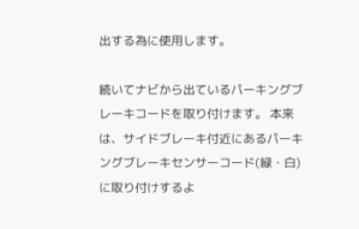出する為に使用します。

続いてナビから出ているパーキングブレーキコードを取り付けます。 本来は、サイドブレーキ付近にあるパーキングブレーキセンサーコード(緑・白)に取り付けするよ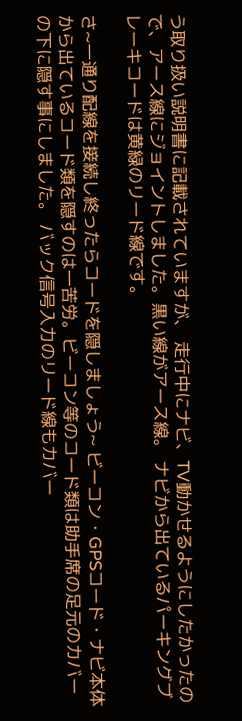う取り扱い説明書に記載されていますが、 走行中にナビ、TV動かせるようにしたかったので、アース線にジョイントしました。黒い線がアース線。 ナビから出ているパーキングブレーキコードは黄緑のリード線です。

さ~一通り配線を接続し終ったらコードを隠しましょう~ ビーコン・GPSコード・ナビ本体から出ているコード類を隠すのは一苦労。ビーコン等のコード類は助手席の足元のカバーの下に隠す事にしました。 バック信号入力のリード線もカバー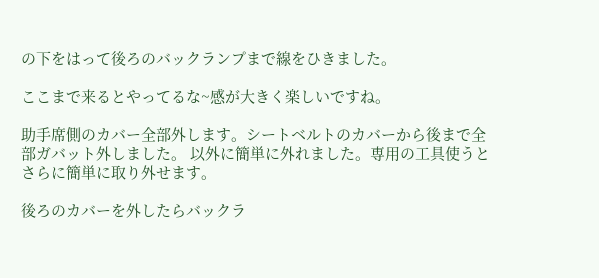の下をはって後ろのバックランプまで線をひきました。

ここまで来るとやってるな~感が大きく楽しいですね。

助手席側のカバー全部外します。シートベルトのカバーから後まで全部ガバット外しました。 以外に簡単に外れました。専用の工具使うとさらに簡単に取り外せます。

後ろのカバーを外したらバックラ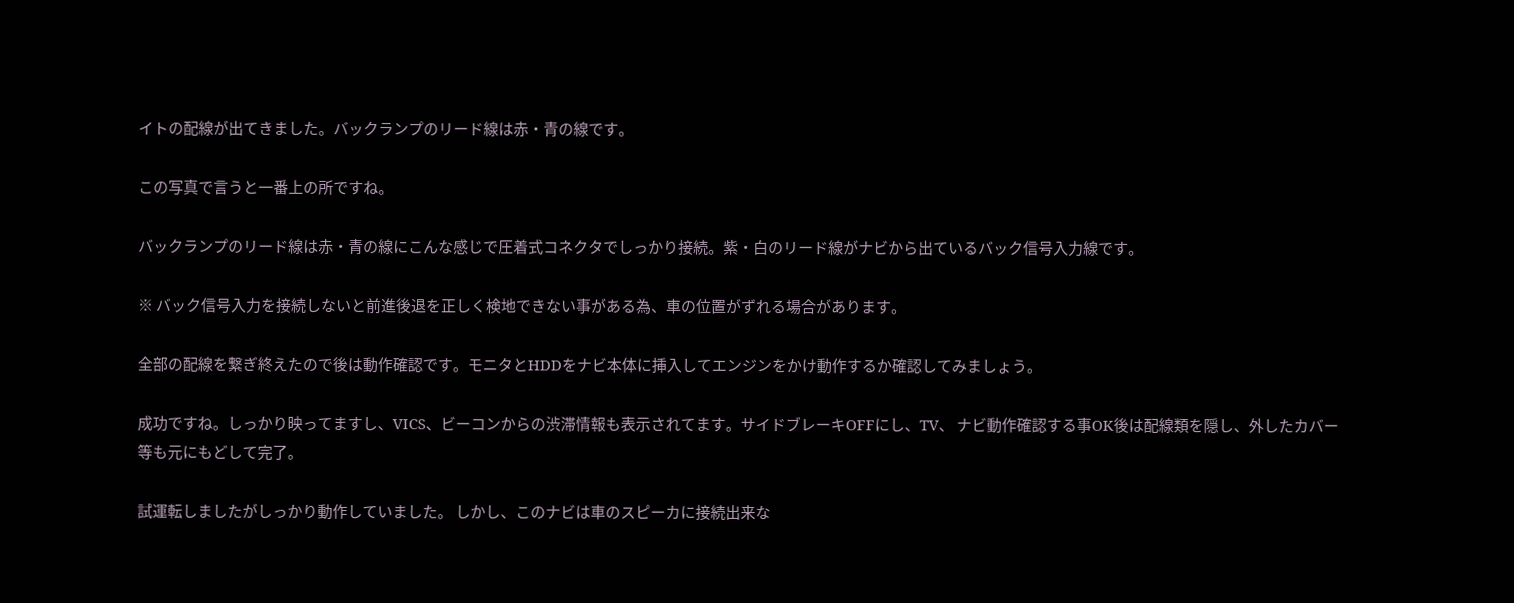イトの配線が出てきました。バックランプのリード線は赤・青の線です。

この写真で言うと一番上の所ですね。

バックランプのリード線は赤・青の線にこんな感じで圧着式コネクタでしっかり接続。紫・白のリード線がナビから出ているバック信号入力線です。

※ バック信号入力を接続しないと前進後退を正しく検地できない事がある為、車の位置がずれる場合があります。

全部の配線を繋ぎ終えたので後は動作確認です。モニタとHDDをナビ本体に挿入してエンジンをかけ動作するか確認してみましょう。

成功ですね。しっかり映ってますし、VICS、ビーコンからの渋滞情報も表示されてます。サイドブレーキOFFにし、TV、 ナビ動作確認する事OK後は配線類を隠し、外したカバー等も元にもどして完了。

試運転しましたがしっかり動作していました。 しかし、このナビは車のスピーカに接続出来な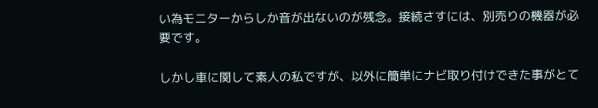い為モニターからしか音が出ないのが残念。接続さすには、別売りの機器が必要です。

しかし車に関して素人の私ですが、以外に簡単にナビ取り付けできた事がとて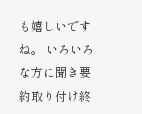も嬉しいですね。 いろいろな方に聞き要約取り付け終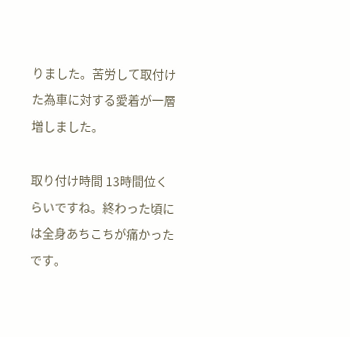りました。苦労して取付けた為車に対する愛着が一層増しました。

取り付け時間 13時間位くらいですね。終わった頃には全身あちこちが痛かったです。